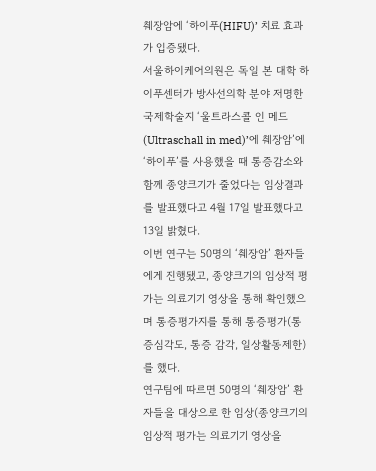췌장암에 ‘하이푸(HIFU)’ 치료 효과가 입증됐다.
서울하이케어의원은 독일 본 대학 하이푸센터가 방사선의학 분야 저명한 국제학술지 ‘울트라스콜 인 메드(Ultraschall in med)’에 췌장암’에 ‘하이푸’를 사용했을 때 통증감소와 함께 종양크기가 줄었다는 임상결과를 발표했다고 4월 17일 발표했다고 13일 밝혔다.
이번 연구는 50명의 ‘췌장암’ 환자들에게 진행됐고, 종양크기의 임상적 평가는 의료기기 영상을 통해 확인했으며 통증평가지를 통해 통증평가(통증심각도, 통증 감각, 일상활동제한)를 했다.
연구팀에 따르면 50명의 ‘췌장암’ 환자들을 대상으로 한 임상(종양크기의 임상적 평가는 의료기기 영상을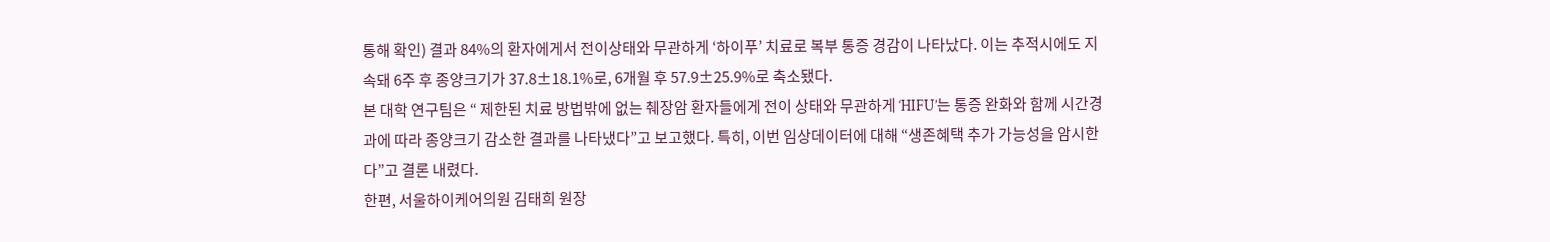통해 확인) 결과 84%의 환자에게서 전이상태와 무관하게 ‘하이푸’ 치료로 복부 통증 경감이 나타났다. 이는 추적시에도 지속돼 6주 후 종양크기가 37.8±18.1%로, 6개월 후 57.9±25.9%로 축소됐다.
본 대학 연구팀은 “ 제한된 치료 방법밖에 없는 췌장암 환자들에게 전이 상태와 무관하게 ‘HIFU’는 통증 완화와 함께 시간경과에 따라 종양크기 감소한 결과를 나타냈다”고 보고했다. 특히, 이번 임상데이터에 대해 “생존혜택 추가 가능성을 암시한다”고 결론 내렸다.
한편, 서울하이케어의원 김태희 원장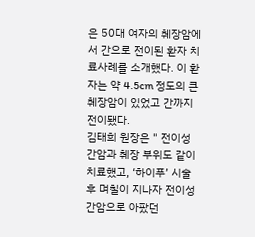은 50대 여자의 췌장암에서 간으로 전이된 환자 치료사례를 소개했다. 이 환자는 약 4.5cm 정도의 큰 췌장암이 있었고 간까지 전이됐다.
김태희 원장은 " 전이성 간암과 췌장 부위도 같이 치료했고, ‘하이푸’ 시술 후 며칠이 지나자 전이성 간암으로 아팠던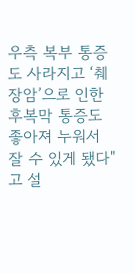우측 복부 통증도 사라지고 ‘췌장암’으로 인한 후복막 통증도 좋아져 누워서 잘 수 있게 됐다"고 설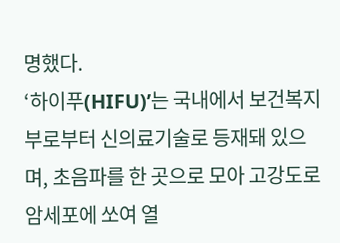명했다.
‘하이푸(HIFU)’는 국내에서 보건복지부로부터 신의료기술로 등재돼 있으며, 초음파를 한 곳으로 모아 고강도로 암세포에 쏘여 열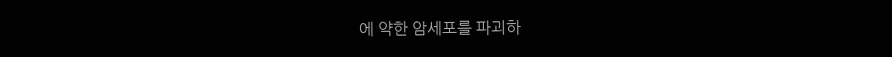에 약한 암세포를 파괴하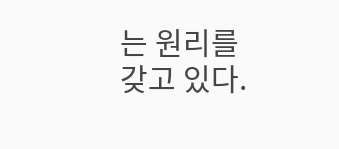는 원리를 갖고 있다.